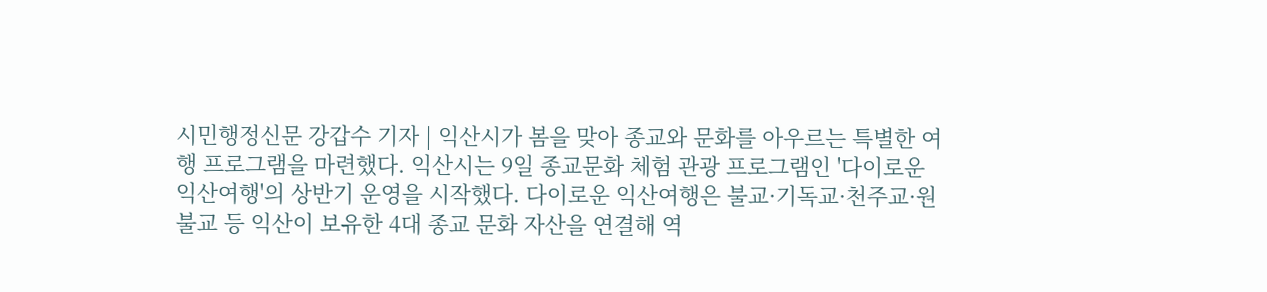시민행정신문 강갑수 기자 | 익산시가 봄을 맞아 종교와 문화를 아우르는 특별한 여행 프로그램을 마련했다. 익산시는 9일 종교문화 체험 관광 프로그램인 '다이로운 익산여행'의 상반기 운영을 시작했다. 다이로운 익산여행은 불교·기독교·천주교·원불교 등 익산이 보유한 4대 종교 문화 자산을 연결해 역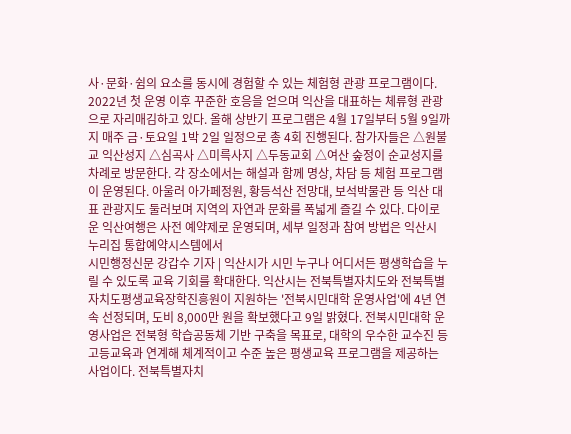사·문화·쉼의 요소를 동시에 경험할 수 있는 체험형 관광 프로그램이다. 2022년 첫 운영 이후 꾸준한 호응을 얻으며 익산을 대표하는 체류형 관광으로 자리매김하고 있다. 올해 상반기 프로그램은 4월 17일부터 5월 9일까지 매주 금·토요일 1박 2일 일정으로 총 4회 진행된다. 참가자들은 △원불교 익산성지 △심곡사 △미륵사지 △두동교회 △여산 숲정이 순교성지를 차례로 방문한다. 각 장소에서는 해설과 함께 명상, 차담 등 체험 프로그램이 운영된다. 아울러 아가페정원, 황등석산 전망대, 보석박물관 등 익산 대표 관광지도 둘러보며 지역의 자연과 문화를 폭넓게 즐길 수 있다. 다이로운 익산여행은 사전 예약제로 운영되며, 세부 일정과 참여 방법은 익산시 누리집 통합예약시스템에서
시민행정신문 강갑수 기자 | 익산시가 시민 누구나 어디서든 평생학습을 누릴 수 있도록 교육 기회를 확대한다. 익산시는 전북특별자치도와 전북특별자치도평생교육장학진흥원이 지원하는 '전북시민대학 운영사업'에 4년 연속 선정되며, 도비 8,000만 원을 확보했다고 9일 밝혔다. 전북시민대학 운영사업은 전북형 학습공동체 기반 구축을 목표로, 대학의 우수한 교수진 등 고등교육과 연계해 체계적이고 수준 높은 평생교육 프로그램을 제공하는 사업이다. 전북특별자치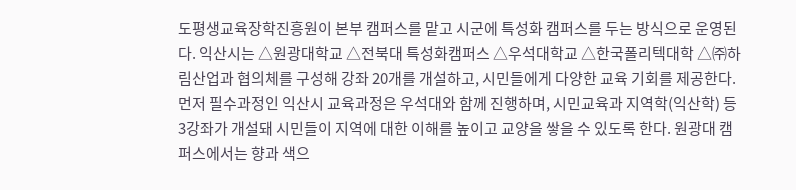도평생교육장학진흥원이 본부 캠퍼스를 맡고 시군에 특성화 캠퍼스를 두는 방식으로 운영된다. 익산시는 △원광대학교 △전북대 특성화캠퍼스 △우석대학교 △한국폴리텍대학 △㈜하림산업과 협의체를 구성해 강좌 20개를 개설하고, 시민들에게 다양한 교육 기회를 제공한다. 먼저 필수과정인 익산시 교육과정은 우석대와 함께 진행하며, 시민교육과 지역학(익산학) 등 3강좌가 개설돼 시민들이 지역에 대한 이해를 높이고 교양을 쌓을 수 있도록 한다. 원광대 캠퍼스에서는 향과 색으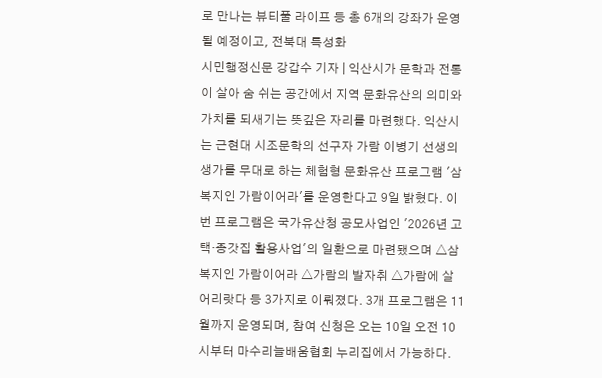로 만나는 뷰티풀 라이프 등 총 6개의 강좌가 운영될 예정이고, 전북대 특성화
시민행정신문 강갑수 기자 | 익산시가 문학과 전통이 살아 숨 쉬는 공간에서 지역 문화유산의 의미와 가치를 되새기는 뜻깊은 자리를 마련했다. 익산시는 근현대 시조문학의 선구자 가람 이병기 선생의 생가를 무대로 하는 체험형 문화유산 프로그램 '삼복지인 가람이어라'를 운영한다고 9일 밝혔다. 이번 프로그램은 국가유산청 공모사업인 '2026년 고택·종갓집 활용사업'의 일환으로 마련됐으며 △삼복지인 가람이어라 △가람의 발자취 △가람에 살어리랏다 등 3가지로 이뤄졌다. 3개 프로그램은 11월까지 운영되며, 참여 신청은 오는 10일 오전 10시부터 마수리늘배움협회 누리집에서 가능하다.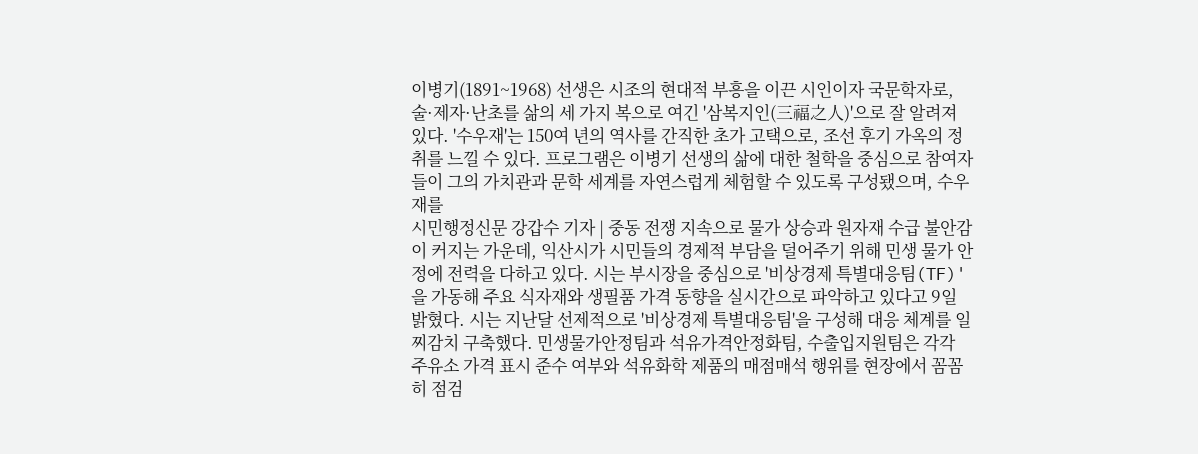이병기(1891~1968) 선생은 시조의 현대적 부흥을 이끈 시인이자 국문학자로, 술·제자·난초를 삶의 세 가지 복으로 여긴 '삼복지인(三福之人)'으로 잘 알려져 있다. '수우재'는 150여 년의 역사를 간직한 초가 고택으로, 조선 후기 가옥의 정취를 느낄 수 있다. 프로그램은 이병기 선생의 삶에 대한 철학을 중심으로 참여자들이 그의 가치관과 문학 세계를 자연스럽게 체험할 수 있도록 구성됐으며, 수우재를
시민행정신문 강갑수 기자 | 중동 전쟁 지속으로 물가 상승과 원자재 수급 불안감이 커지는 가운데, 익산시가 시민들의 경제적 부담을 덜어주기 위해 민생 물가 안정에 전력을 다하고 있다. 시는 부시장을 중심으로 '비상경제 특별대응팀(TF)'을 가동해 주요 식자재와 생필품 가격 동향을 실시간으로 파악하고 있다고 9일 밝혔다. 시는 지난달 선제적으로 '비상경제 특별대응팀'을 구성해 대응 체계를 일찌감치 구축했다. 민생물가안정팀과 석유가격안정화팀, 수출입지원팀은 각각 주유소 가격 표시 준수 여부와 석유화학 제품의 매점매석 행위를 현장에서 꼼꼼히 점검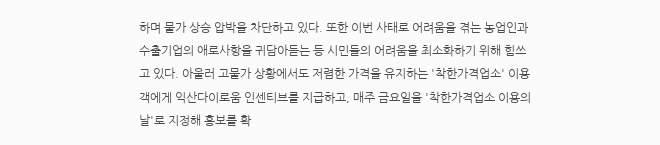하며 물가 상승 압박을 차단하고 있다. 또한 이번 사태로 어려움을 겪는 농업인과 수출기업의 애로사항을 귀담아듣는 등 시민들의 어려움을 최소화하기 위해 힘쓰고 있다. 아울러 고물가 상황에서도 저렴한 가격을 유지하는 '착한가격업소' 이용객에게 익산다이로움 인센티브를 지급하고, 매주 금요일을 '착한가격업소 이용의 날'로 지정해 홍보를 확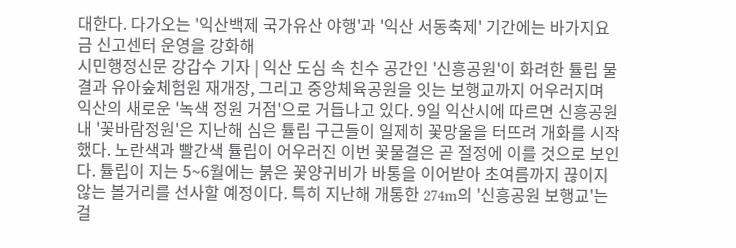대한다. 다가오는 '익산백제 국가유산 야행'과 '익산 서동축제' 기간에는 바가지요금 신고센터 운영을 강화해
시민행정신문 강갑수 기자 | 익산 도심 속 친수 공간인 '신흥공원'이 화려한 튤립 물결과 유아숲체험원 재개장, 그리고 중앙체육공원을 잇는 보행교까지 어우러지며 익산의 새로운 '녹색 정원 거점'으로 거듭나고 있다. 9일 익산시에 따르면 신흥공원 내 '꽃바람정원'은 지난해 심은 튤립 구근들이 일제히 꽃망울을 터뜨려 개화를 시작했다. 노란색과 빨간색 튤립이 어우러진 이번 꽃물결은 곧 절정에 이를 것으로 보인다. 튤립이 지는 5~6월에는 붉은 꽃양귀비가 바통을 이어받아 초여름까지 끊이지 않는 볼거리를 선사할 예정이다. 특히 지난해 개통한 274m의 '신흥공원 보행교'는 걸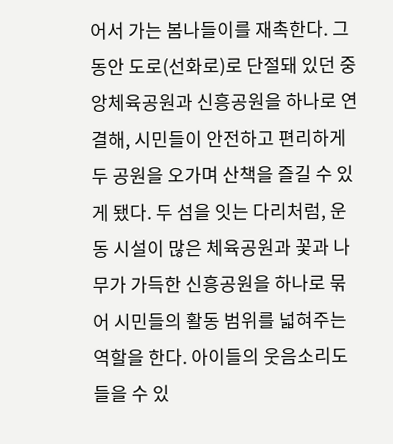어서 가는 봄나들이를 재촉한다. 그동안 도로(선화로)로 단절돼 있던 중앙체육공원과 신흥공원을 하나로 연결해, 시민들이 안전하고 편리하게 두 공원을 오가며 산책을 즐길 수 있게 됐다. 두 섬을 잇는 다리처럼, 운동 시설이 많은 체육공원과 꽃과 나무가 가득한 신흥공원을 하나로 묶어 시민들의 활동 범위를 넓혀주는 역할을 한다. 아이들의 웃음소리도 들을 수 있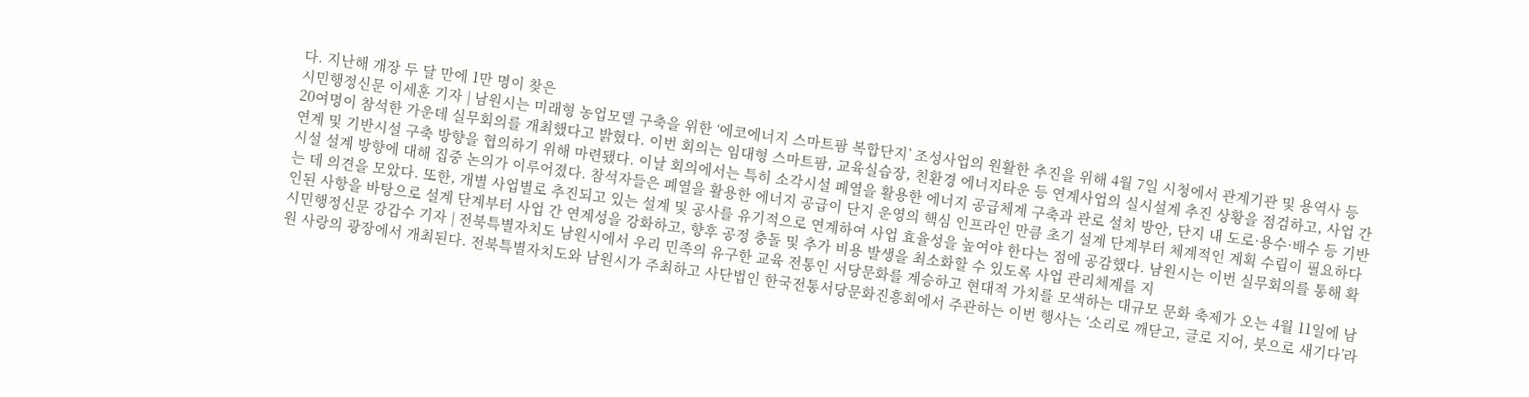다. 지난해 개장 두 달 만에 1만 명이 찾은
시민행정신문 이세훈 기자 | 남원시는 미래형 농업모델 구축을 위한 ‘에코에너지 스마트팜 복합단지’ 조성사업의 원활한 추진을 위해 4월 7일 시청에서 관계기관 및 용역사 등 20여명이 참석한 가운데 실무회의를 개최했다고 밝혔다. 이번 회의는 임대형 스마트팜, 교육실습장, 친환경 에너지타운 등 연계사업의 실시설계 추진 상황을 점검하고, 사업 간 연계 및 기반시설 구축 방향을 협의하기 위해 마련됐다. 이날 회의에서는 특히 소각시설 폐열을 활용한 에너지 공급체계 구축과 관로 설치 방안, 단지 내 도로·용수·배수 등 기반시설 설계 방향에 대해 집중 논의가 이루어졌다. 참석자들은 폐열을 활용한 에너지 공급이 단지 운영의 핵심 인프라인 만큼 초기 설계 단계부터 체계적인 계획 수립이 필요하다는 데 의견을 모았다. 또한, 개별 사업별로 추진되고 있는 설계 및 공사를 유기적으로 연계하여 사업 효율성을 높여야 한다는 점에 공감했다. 남원시는 이번 실무회의를 통해 확인된 사항을 바탕으로 설계 단계부터 사업 간 연계성을 강화하고, 향후 공정 충돌 및 추가 비용 발생을 최소화할 수 있도록 사업 관리체계를 지
시민행정신문 강갑수 기자 | 전북특별자치도 남원시에서 우리 민족의 유구한 교육 전통인 서당문화를 계승하고 현대적 가치를 모색하는 대규모 문화 축제가 오는 4월 11일에 남원 사랑의 광장에서 개최된다. 전북특별자치도와 남원시가 주최하고 사단법인 한국전통서당문화진흥회에서 주관하는 이번 행사는 ‘소리로 깨닫고, 글로 지어, 붓으로 새기다’라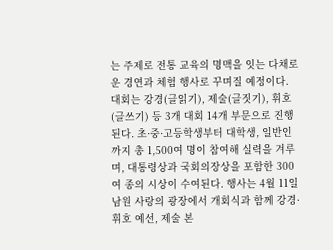는 주제로 전통 교육의 명맥을 잇는 다채로운 경연과 체험 행사로 꾸며질 예정이다. 대회는 강경(글읽기), 제술(글짓기), 휘호(글쓰기) 등 3개 대회 14개 부문으로 진행된다. 초·중·고등학생부터 대학생, 일반인까지 총 1,500여 명이 참여해 실력을 겨루며, 대통령상과 국회의장상을 포함한 300여 종의 시상이 수여된다. 행사는 4월 11일 남원 사랑의 광장에서 개회식과 함께 강경·휘호 예선, 제술 본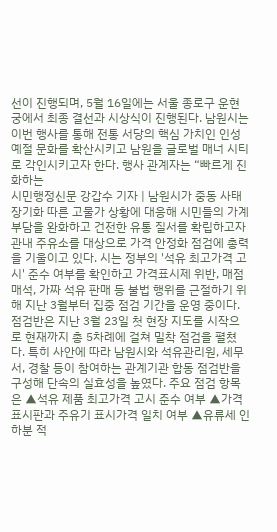선이 진행되며, 5월 16일에는 서울 종로구 운현궁에서 최종 결선과 시상식이 진행된다. 남원시는 이번 행사를 통해 전통 서당의 핵심 가치인 인성 예절 문화를 확산시키고 남원을 글로벌 매너 시티로 각인시키고자 한다. 행사 관계자는 “빠르게 진화하는
시민행정신문 강갑수 기자 | 남원시가 중동 사태 장기화 따른 고물가 상황에 대응해 시민들의 가계 부담을 완화하고 건전한 유통 질서를 확립하고자 관내 주유소를 대상으로 가격 안정화 점검에 총력을 기울이고 있다. 시는 정부의 '석유 최고가격 고시' 준수 여부를 확인하고 가격표시제 위반, 매점매석, 가짜 석유 판매 등 불법 행위를 근절하기 위해 지난 3월부터 집중 점검 기간을 운영 중이다. 점검반은 지난 3월 23일 첫 현장 지도를 시작으로 현재까지 총 5차례에 걸쳐 밀착 점검을 펼쳤다. 특히 사안에 따라 남원시와 석유관리원, 세무서, 경찰 등이 참여하는 관계기관 합동 점검반을 구성해 단속의 실효성을 높였다. 주요 점검 항목은 ▲석유 제품 최고가격 고시 준수 여부 ▲가격표시판과 주유기 표시가격 일치 여부 ▲유류세 인하분 적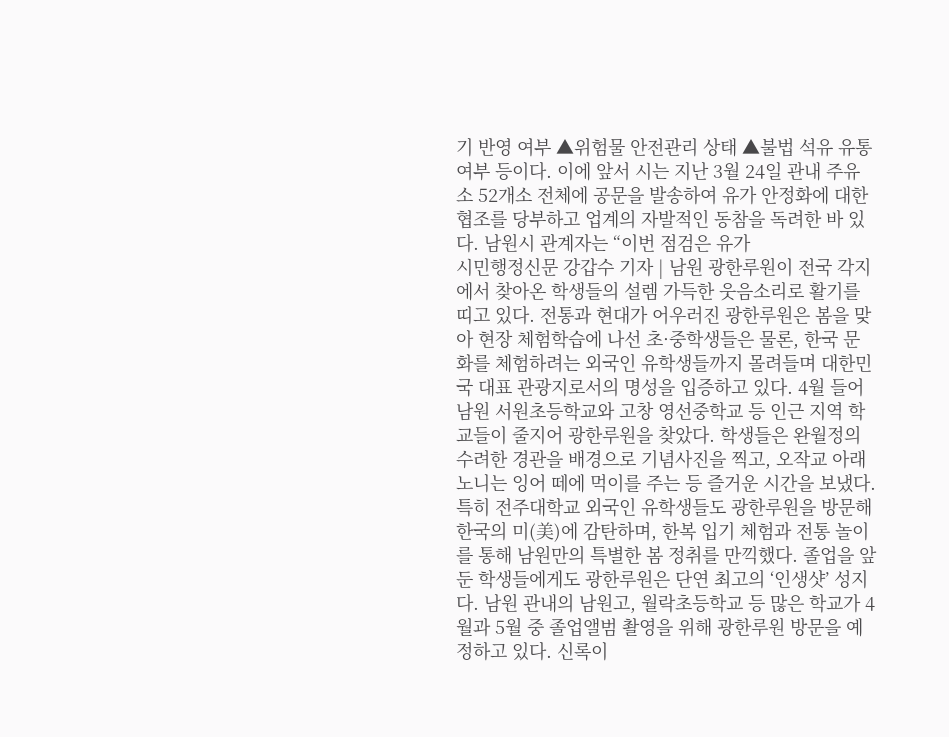기 반영 여부 ▲위험물 안전관리 상태 ▲불법 석유 유통 여부 등이다. 이에 앞서 시는 지난 3월 24일 관내 주유소 52개소 전체에 공문을 발송하여 유가 안정화에 대한 협조를 당부하고 업계의 자발적인 동참을 독려한 바 있다. 남원시 관계자는 “이번 점검은 유가
시민행정신문 강갑수 기자 | 남원 광한루원이 전국 각지에서 찾아온 학생들의 설렘 가득한 웃음소리로 활기를 띠고 있다. 전통과 현대가 어우러진 광한루원은 봄을 맞아 현장 체험학습에 나선 초·중학생들은 물론, 한국 문화를 체험하려는 외국인 유학생들까지 몰려들며 대한민국 대표 관광지로서의 명성을 입증하고 있다. 4월 들어 남원 서원초등학교와 고창 영선중학교 등 인근 지역 학교들이 줄지어 광한루원을 찾았다. 학생들은 완월정의 수려한 경관을 배경으로 기념사진을 찍고, 오작교 아래 노니는 잉어 떼에 먹이를 주는 등 즐거운 시간을 보냈다. 특히 전주대학교 외국인 유학생들도 광한루원을 방문해 한국의 미(美)에 감탄하며, 한복 입기 체험과 전통 놀이를 통해 남원만의 특별한 봄 정취를 만끽했다. 졸업을 앞둔 학생들에게도 광한루원은 단연 최고의 ‘인생샷’ 성지다. 남원 관내의 남원고, 월락초등학교 등 많은 학교가 4월과 5월 중 졸업앨범 촬영을 위해 광한루원 방문을 예정하고 있다. 신록이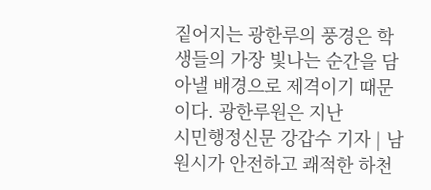짙어지는 광한루의 풍경은 학생들의 가장 빛나는 순간을 담아낼 배경으로 제격이기 때문이다. 광한루원은 지난
시민행정신문 강갑수 기자 | 남원시가 안전하고 쾌적한 하천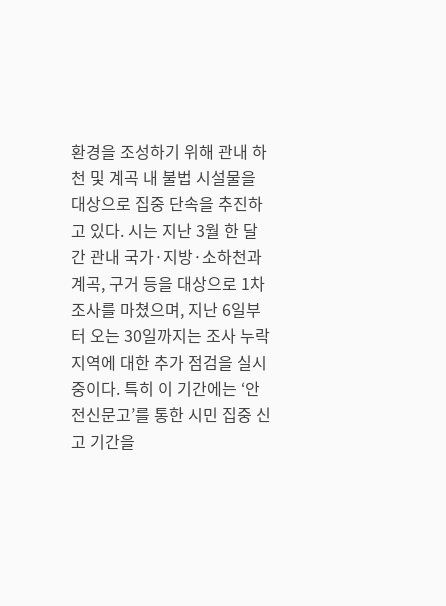환경을 조성하기 위해 관내 하천 및 계곡 내 불법 시설물을 대상으로 집중 단속을 추진하고 있다. 시는 지난 3월 한 달간 관내 국가·지방·소하천과 계곡, 구거 등을 대상으로 1차 조사를 마쳤으며, 지난 6일부터 오는 30일까지는 조사 누락 지역에 대한 추가 점검을 실시 중이다. 특히 이 기간에는 ‘안전신문고’를 통한 시민 집중 신고 기간을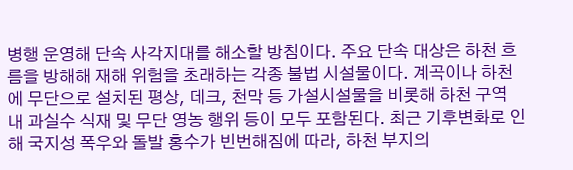병행 운영해 단속 사각지대를 해소할 방침이다. 주요 단속 대상은 하천 흐름을 방해해 재해 위험을 초래하는 각종 불법 시설물이다. 계곡이나 하천에 무단으로 설치된 평상, 데크, 천막 등 가설시설물을 비롯해 하천 구역 내 과실수 식재 및 무단 영농 행위 등이 모두 포함된다. 최근 기후변화로 인해 국지성 폭우와 돌발 홍수가 빈번해짐에 따라, 하천 부지의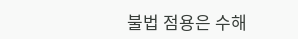불법 점용은 수해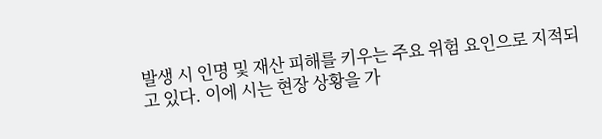발생 시 인명 및 재산 피해를 키우는 주요 위험 요인으로 지적되고 있다. 이에 시는 현장 상황을 가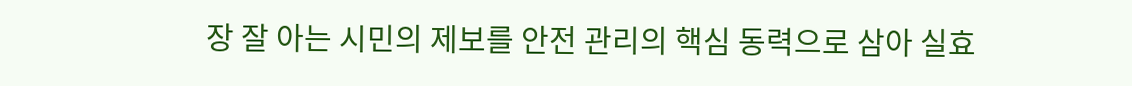장 잘 아는 시민의 제보를 안전 관리의 핵심 동력으로 삼아 실효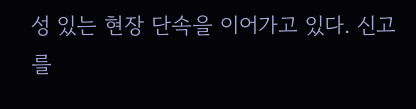성 있는 현장 단속을 이어가고 있다. 신고를